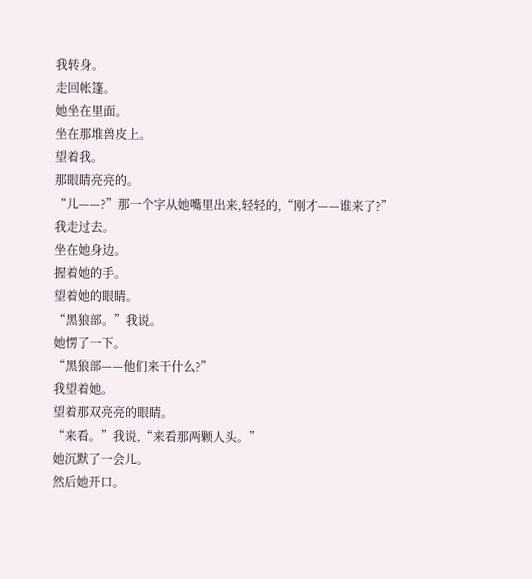我转身。
走回帐篷。
她坐在里面。
坐在那堆兽皮上。
望着我。
那眼睛亮亮的。
“儿——?”那一个字从她嘴里出来,轻轻的,“刚才——谁来了?”
我走过去。
坐在她身边。
握着她的手。
望着她的眼睛。
“黑狼部。”我说。
她愣了一下。
“黑狼部——他们来干什么?”
我望着她。
望着那双亮亮的眼睛。
“来看。”我说,“来看那两颗人头。”
她沉默了一会儿。
然后她开口。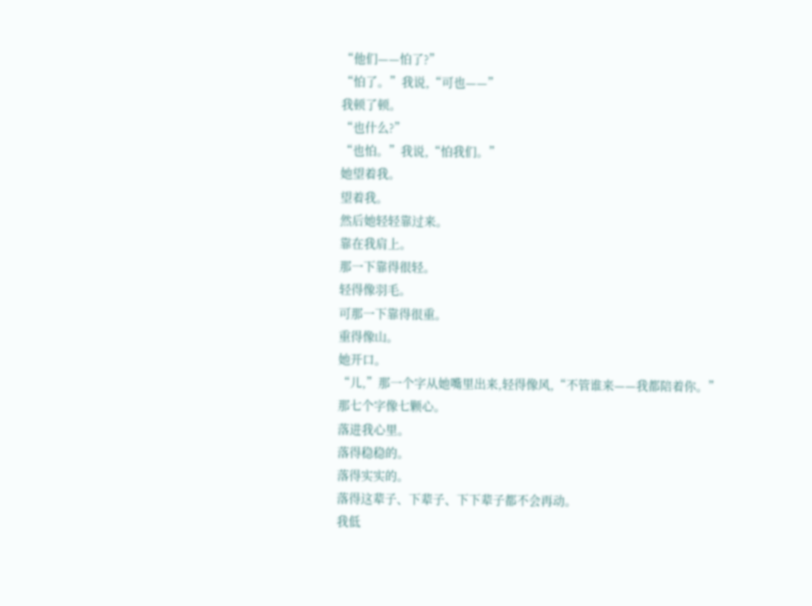“他们——怕了?”
“怕了。”我说,“可也——”
我顿了顿。
“也什么?”
“也怕。”我说,“怕我们。”
她望着我。
望着我。
然后她轻轻靠过来。
靠在我肩上。
那一下靠得很轻。
轻得像羽毛。
可那一下靠得很重。
重得像山。
她开口。
“儿,”那一个字从她嘴里出来,轻得像风,“不管谁来——我都陪着你。”
那七个字像七颗心。
落进我心里。
落得稳稳的。
落得实实的。
落得这辈子、下辈子、下下辈子都不会再动。
我低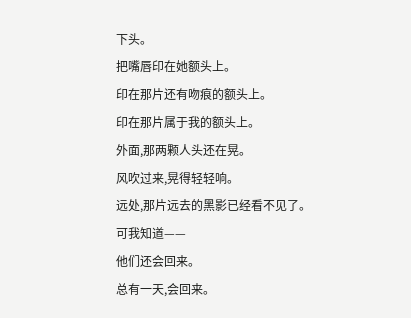下头。
把嘴唇印在她额头上。
印在那片还有吻痕的额头上。
印在那片属于我的额头上。
外面,那两颗人头还在晃。
风吹过来,晃得轻轻响。
远处,那片远去的黑影已经看不见了。
可我知道——
他们还会回来。
总有一天,会回来。